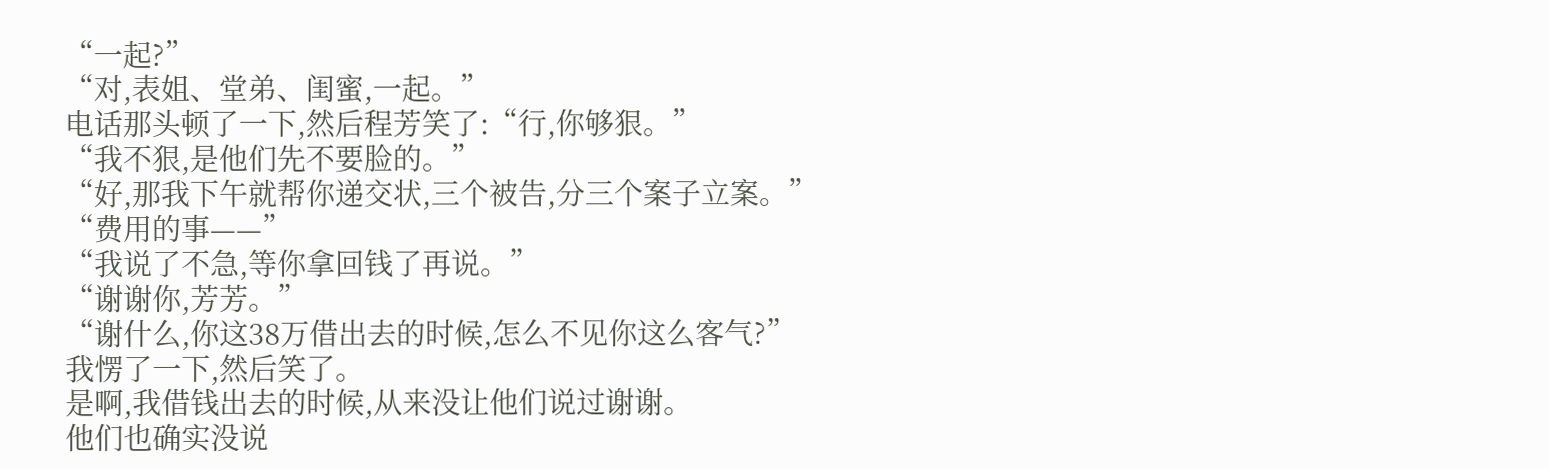“一起?”
“对,表姐、堂弟、闺蜜,一起。”
电话那头顿了一下,然后程芳笑了:“行,你够狠。”
“我不狠,是他们先不要脸的。”
“好,那我下午就帮你递交状,三个被告,分三个案子立案。”
“费用的事——”
“我说了不急,等你拿回钱了再说。”
“谢谢你,芳芳。”
“谢什么,你这38万借出去的时候,怎么不见你这么客气?”
我愣了一下,然后笑了。
是啊,我借钱出去的时候,从来没让他们说过谢谢。
他们也确实没说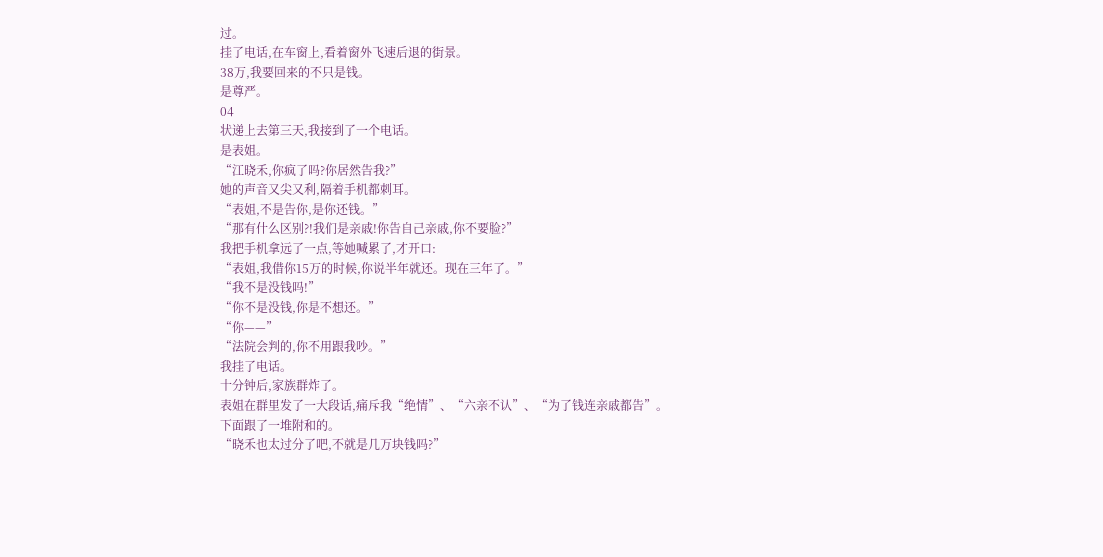过。
挂了电话,在车窗上,看着窗外飞速后退的街景。
38万,我要回来的不只是钱。
是尊严。
04
状递上去第三天,我接到了一个电话。
是表姐。
“江晓禾,你疯了吗?你居然告我?”
她的声音又尖又利,隔着手机都刺耳。
“表姐,不是告你,是你还钱。”
“那有什么区别?!我们是亲戚!你告自己亲戚,你不要脸?”
我把手机拿远了一点,等她喊累了,才开口:
“表姐,我借你15万的时候,你说半年就还。现在三年了。”
“我不是没钱吗!”
“你不是没钱,你是不想还。”
“你——”
“法院会判的,你不用跟我吵。”
我挂了电话。
十分钟后,家族群炸了。
表姐在群里发了一大段话,痛斥我“绝情”、“六亲不认”、“为了钱连亲戚都告”。
下面跟了一堆附和的。
“晓禾也太过分了吧,不就是几万块钱吗?”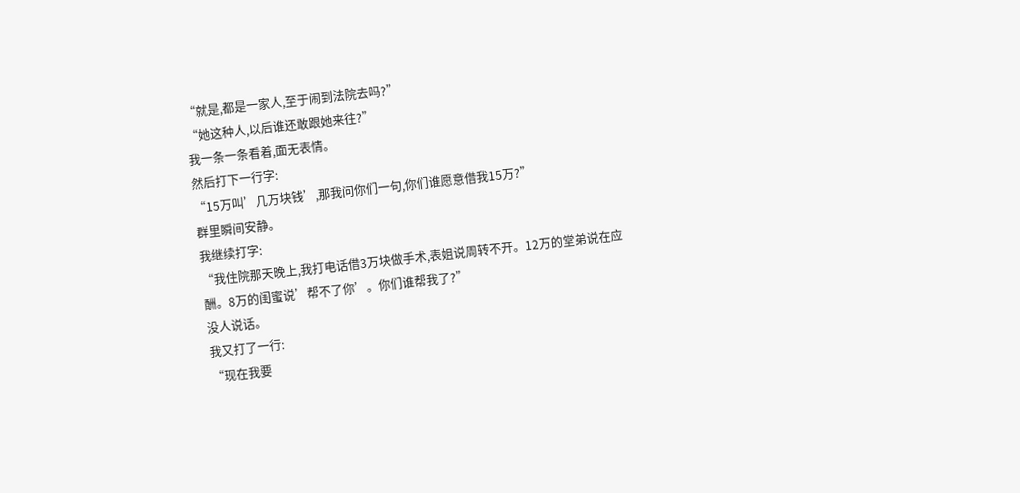“就是,都是一家人,至于闹到法院去吗?”
“她这种人,以后谁还敢跟她来往?”
我一条一条看着,面无表情。
然后打下一行字:
“15万叫’几万块钱’,那我问你们一句,你们谁愿意借我15万?”
群里瞬间安静。
我继续打字:
“我住院那天晚上,我打电话借3万块做手术,表姐说周转不开。12万的堂弟说在应酬。8万的闺蜜说’帮不了你’。你们谁帮我了?”
没人说话。
我又打了一行:
“现在我要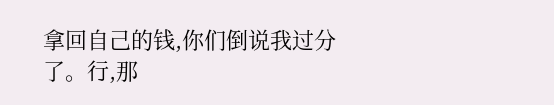拿回自己的钱,你们倒说我过分了。行,那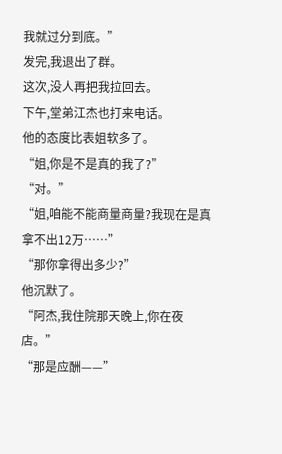我就过分到底。”
发完,我退出了群。
这次,没人再把我拉回去。
下午,堂弟江杰也打来电话。
他的态度比表姐软多了。
“姐,你是不是真的我了?”
“对。”
“姐,咱能不能商量商量?我现在是真拿不出12万……”
“那你拿得出多少?”
他沉默了。
“阿杰,我住院那天晚上,你在夜店。”
“那是应酬——”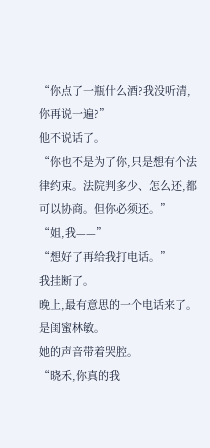“你点了一瓶什么酒?我没听清,你再说一遍?”
他不说话了。
“你也不是为了你,只是想有个法律约束。法院判多少、怎么还,都可以协商。但你必须还。”
“姐,我——”
“想好了再给我打电话。”
我挂断了。
晚上,最有意思的一个电话来了。
是闺蜜林敏。
她的声音带着哭腔。
“晓禾,你真的我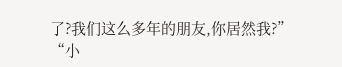了?我们这么多年的朋友,你居然我?”
“小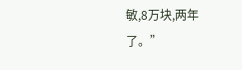敏,8万块,两年了。”